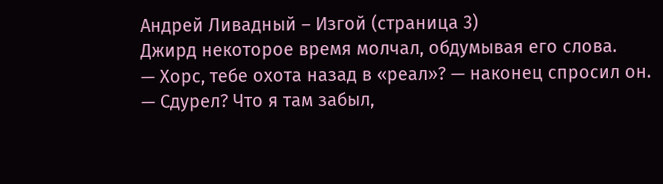Андрей Ливадный – Изгой (страница 3)
Джирд некоторое время молчал, обдумывая его слова.
— Хорс, тебе охота назад в «реал»? — наконец спросил он.
— Сдурел? Что я там забыл,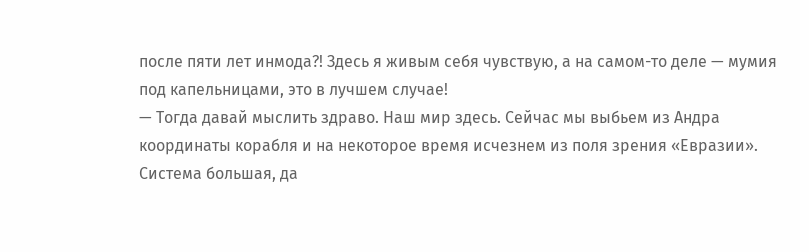после пяти лет инмода?! Здесь я живым себя чувствую, а на самом-то деле — мумия под капельницами, это в лучшем случае!
— Тогда давай мыслить здраво. Наш мир здесь. Сейчас мы выбьем из Андра координаты корабля и на некоторое время исчезнем из поля зрения «Евразии». Система большая, да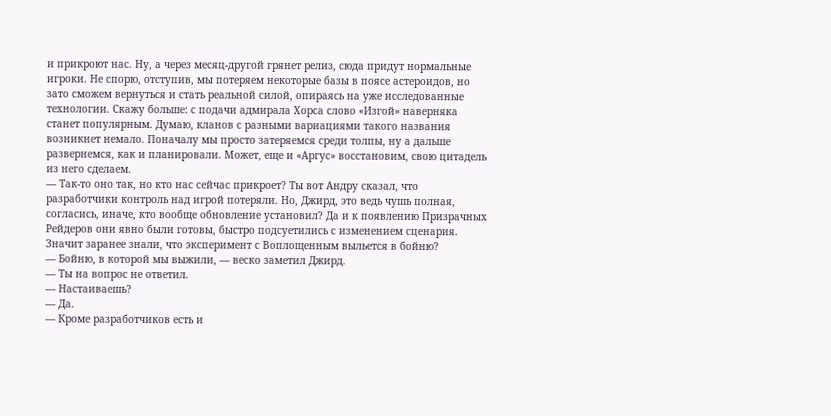и прикроют нас. Ну, а через месяц-другой грянет релиз, сюда придут нормальные игроки. Не спорю, отступив, мы потеряем некоторые базы в поясе астероидов, но зато сможем вернуться и стать реальной силой, опираясь на уже исследованные технологии. Скажу больше: с подачи адмирала Хорса слово «Изгой» наверняка станет популярным. Думаю, кланов с разными вариациями такого названия возникнет немало. Поначалу мы просто затеряемся среди толпы, ну а дальше развернемся, как и планировали. Может, еще и «Аргус» восстановим, свою цитадель из него сделаем.
— Так-то оно так, но кто нас сейчас прикроет? Ты вот Андру сказал, что разработчики контроль над игрой потеряли. Но, Джирд, это ведь чушь полная, согласись, иначе, кто вообще обновление установил? Да и к появлению Призрачных Рейдеров они явно были готовы, быстро подсуетились с изменением сценария. Значит заранее знали, что эксперимент с Воплощенным выльется в бойню?
— Бойню, в которой мы выжили, — веско заметил Джирд.
— Ты на вопрос не ответил.
— Настаиваешь?
— Да.
— Кроме разработчиков есть и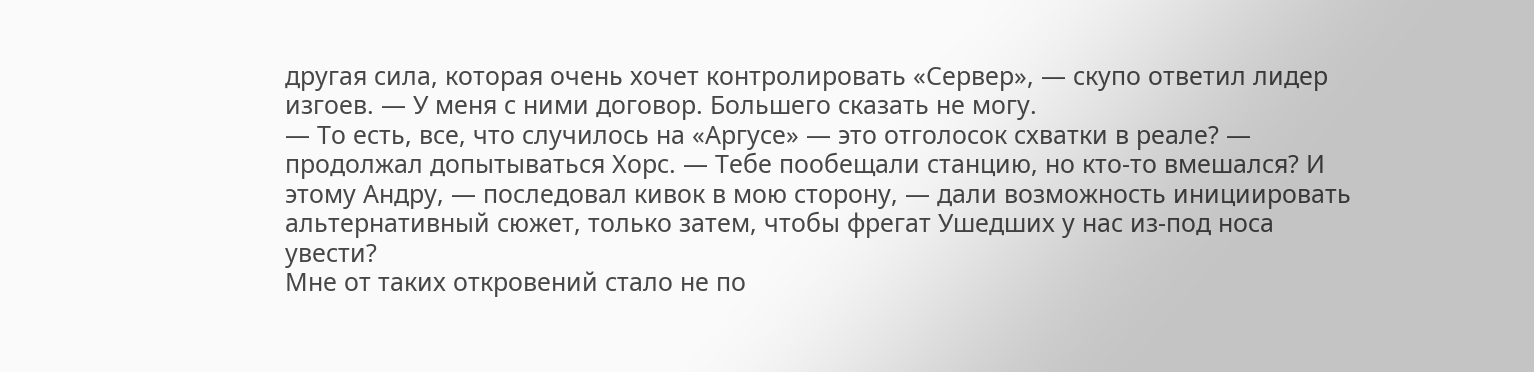другая сила, которая очень хочет контролировать «Сервер», — скупо ответил лидер изгоев. — У меня с ними договор. Большего сказать не могу.
— То есть, все, что случилось на «Аргусе» — это отголосок схватки в реале? — продолжал допытываться Хорс. — Тебе пообещали станцию, но кто-то вмешался? И этому Андру, — последовал кивок в мою сторону, — дали возможность инициировать альтернативный сюжет, только затем, чтобы фрегат Ушедших у нас из-под носа увести?
Мне от таких откровений стало не по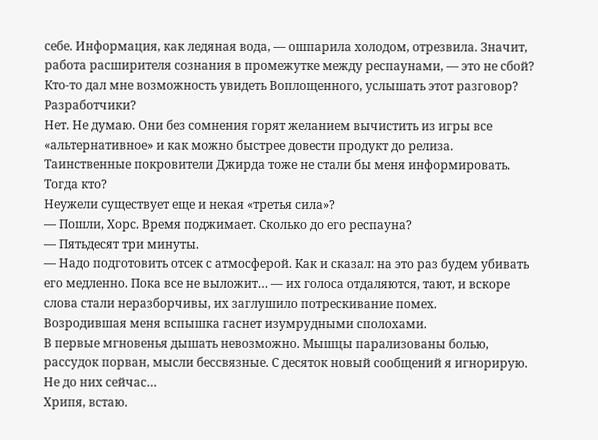себе. Информация, как ледяная вода, — ошпарила холодом, отрезвила. Значит, работа расширителя сознания в промежутке между респаунами, — это не сбой? Кто-то дал мне возможность увидеть Воплощенного, услышать этот разговор?
Разработчики?
Нет. Не думаю. Они без сомнения горят желанием вычистить из игры все «альтернативное» и как можно быстрее довести продукт до релиза.
Таинственные покровители Джирда тоже не стали бы меня информировать.
Тогда кто?
Неужели существует еще и некая «третья сила»?
— Пошли, Хорс. Время поджимает. Сколько до его респауна?
— Пятьдесят три минуты.
— Надо подготовить отсек с атмосферой. Как и сказал: на это раз будем убивать его медленно. Пока все не выложит… — их голоса отдаляются, тают, и вскоре слова стали неразборчивы, их заглушило потрескивание помех.
Возродившая меня вспышка гаснет изумрудными сполохами.
В первые мгновенья дышать невозможно. Мышцы парализованы болью, рассудок порван, мысли бессвязные. С десяток новый сообщений я игнорирую. Не до них сейчас…
Хрипя, встаю.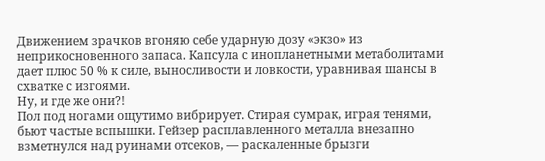Движением зрачков вгоняю себе ударную дозу «экзо» из неприкосновенного запаса. Капсула с инопланетными метаболитами дает плюс 50 % к силе, выносливости и ловкости, уравнивая шансы в схватке с изгоями.
Ну, и где же они?!
Пол под ногами ощутимо вибрирует. Стирая сумрак, играя тенями, бьют частые вспышки. Гейзер расплавленного металла внезапно взметнулся над руинами отсеков, — раскаленные брызги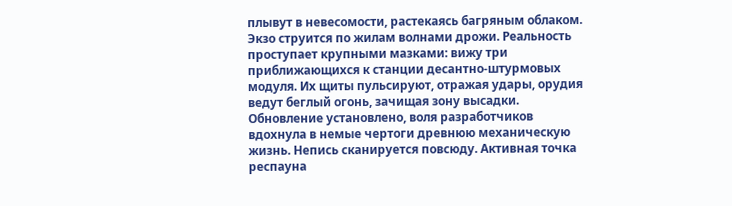плывут в невесомости, растекаясь багряным облаком.
Экзо струится по жилам волнами дрожи. Реальность проступает крупными мазками: вижу три приближающихся к станции десантно-штурмовых модуля. Их щиты пульсируют, отражая удары, орудия ведут беглый огонь, зачищая зону высадки.
Обновление установлено, воля разработчиков вдохнула в немые чертоги древнюю механическую жизнь. Непись сканируется повсюду. Активная точка респауна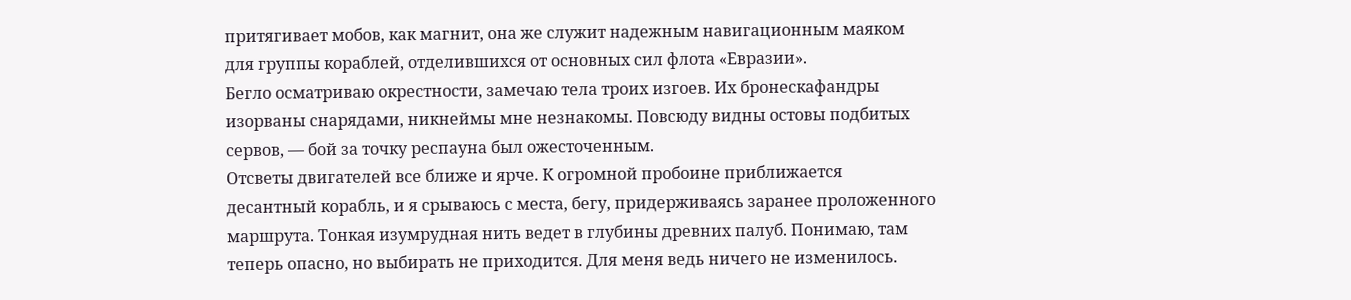притягивает мобов, как магнит, она же служит надежным навигационным маяком для группы кораблей, отделившихся от основных сил флота «Евразии».
Бегло осматриваю окрестности, замечаю тела троих изгоев. Их бронескафандры изорваны снарядами, никнеймы мне незнакомы. Повсюду видны остовы подбитых сервов, — бой за точку респауна был ожесточенным.
Отсветы двигателей все ближе и ярче. К огромной пробоине приближается десантный корабль, и я срываюсь с места, бегу, придерживаясь заранее проложенного маршрута. Тонкая изумрудная нить ведет в глубины древних палуб. Понимаю, там теперь опасно, но выбирать не приходится. Для меня ведь ничего не изменилось.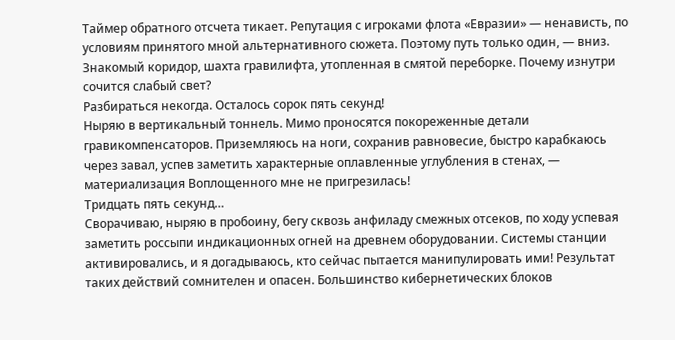Таймер обратного отсчета тикает. Репутация с игроками флота «Евразии» — ненависть, по условиям принятого мной альтернативного сюжета. Поэтому путь только один, — вниз.
Знакомый коридор, шахта гравилифта, утопленная в смятой переборке. Почему изнутри сочится слабый свет?
Разбираться некогда. Осталось сорок пять секунд!
Ныряю в вертикальный тоннель. Мимо проносятся покореженные детали гравикомпенсаторов. Приземляюсь на ноги, сохранив равновесие, быстро карабкаюсь через завал, успев заметить характерные оплавленные углубления в стенах, — материализация Воплощенного мне не пригрезилась!
Тридцать пять секунд…
Сворачиваю, ныряю в пробоину, бегу сквозь анфиладу смежных отсеков, по ходу успевая заметить россыпи индикационных огней на древнем оборудовании. Системы станции активировались, и я догадываюсь, кто сейчас пытается манипулировать ими! Результат таких действий сомнителен и опасен. Большинство кибернетических блоков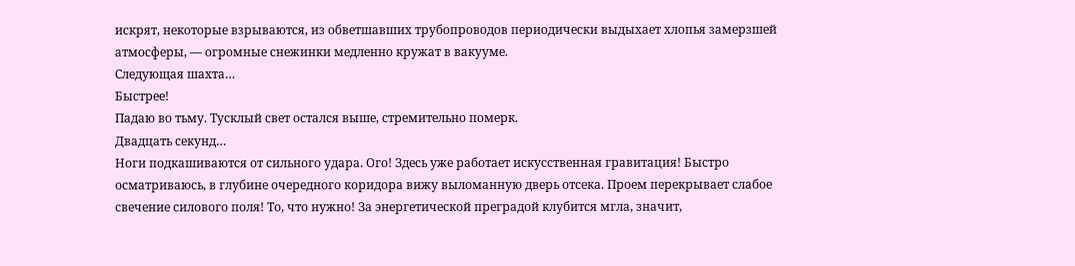искрят, некоторые взрываются, из обветшавших трубопроводов периодически выдыхает хлопья замерзшей атмосферы, — огромные снежинки медленно кружат в вакууме.
Следующая шахта…
Быстрее!
Падаю во тьму. Тусклый свет остался выше, стремительно померк.
Двадцать секунд…
Ноги подкашиваются от сильного удара. Ого! Здесь уже работает искусственная гравитация! Быстро осматриваюсь, в глубине очередного коридора вижу выломанную дверь отсека. Проем перекрывает слабое свечение силового поля! То, что нужно! За энергетической преградой клубится мгла, значит,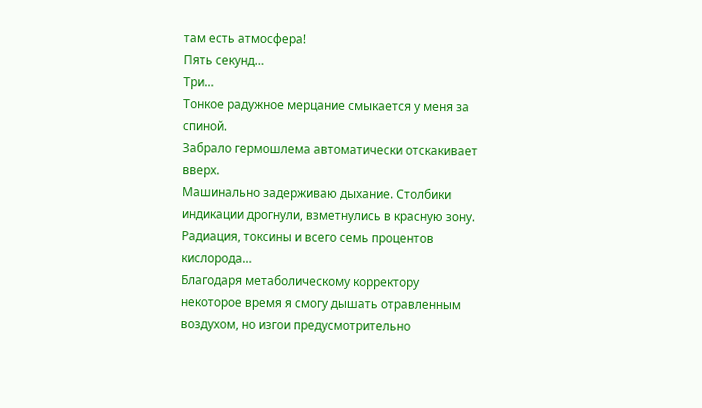там есть атмосфера!
Пять секунд…
Три…
Тонкое радужное мерцание смыкается у меня за спиной.
Забрало гермошлема автоматически отскакивает вверх.
Машинально задерживаю дыхание. Столбики индикации дрогнули, взметнулись в красную зону.
Радиация, токсины и всего семь процентов кислорода…
Благодаря метаболическому корректору некоторое время я смогу дышать отравленным воздухом, но изгои предусмотрительно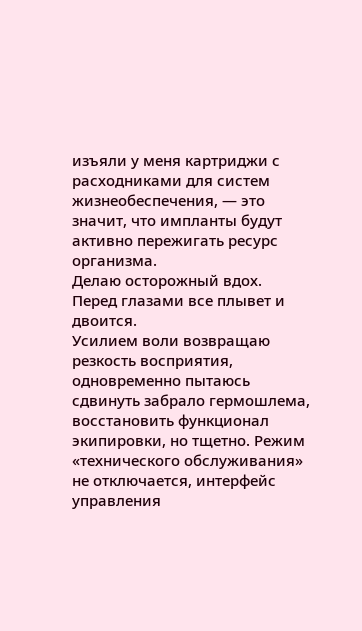изъяли у меня картриджи с расходниками для систем жизнеобеспечения, — это значит, что импланты будут активно пережигать ресурс организма.
Делаю осторожный вдох. Перед глазами все плывет и двоится.
Усилием воли возвращаю резкость восприятия, одновременно пытаюсь сдвинуть забрало гермошлема, восстановить функционал экипировки, но тщетно. Режим «технического обслуживания» не отключается, интерфейс управления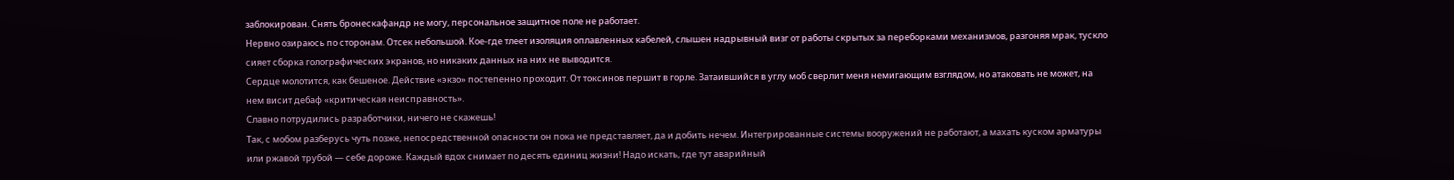заблокирован. Снять бронескафандр не могу, персональное защитное поле не работает.
Нервно озираюсь по сторонам. Отсек небольшой. Кое-где тлеет изоляция оплавленных кабелей, слышен надрывный визг от работы скрытых за переборками механизмов, разгоняя мрак, тускло сияет сборка голографических экранов, но никаких данных на них не выводится.
Сердце молотится, как бешеное. Действие «экзо» постепенно проходит. От токсинов першит в горле. Затаившийся в углу моб сверлит меня немигающим взглядом, но атаковать не может, на нем висит дебаф «критическая неисправность».
Славно потрудились разработчики, ничего не скажешь!
Так, с мобом разберусь чуть позже, непосредственной опасности он пока не представляет, да и добить нечем. Интегрированные системы вооружений не работают, а махать куском арматуры или ржавой трубой — себе дороже. Каждый вдох снимает по десять единиц жизни! Надо искать, где тут аварийный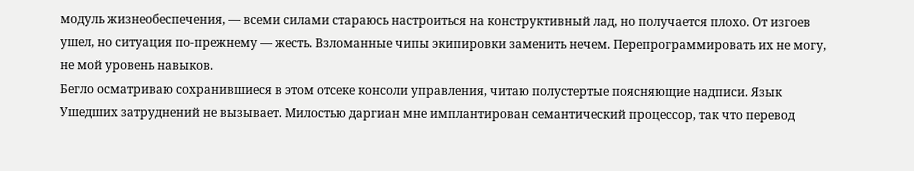модуль жизнеобеспечения, — всеми силами стараюсь настроиться на конструктивный лад, но получается плохо. От изгоев ушел, но ситуация по-прежнему — жесть. Взломанные чипы экипировки заменить нечем. Перепрограммировать их не могу, не мой уровень навыков.
Бегло осматриваю сохранившиеся в этом отсеке консоли управления, читаю полустертые поясняющие надписи. Язык Ушедших затруднений не вызывает. Милостью даргиан мне имплантирован семантический процессор, так что перевод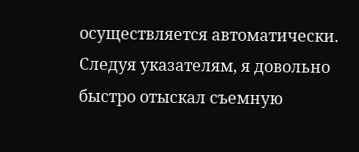осуществляется автоматически. Следуя указателям, я довольно быстро отыскал съемную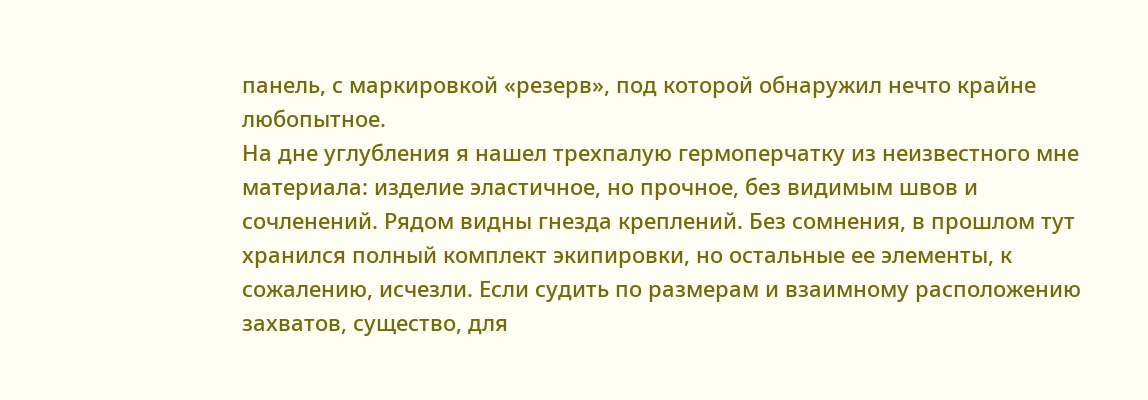панель, с маркировкой «резерв», под которой обнаружил нечто крайне любопытное.
На дне углубления я нашел трехпалую гермоперчатку из неизвестного мне материала: изделие эластичное, но прочное, без видимым швов и сочленений. Рядом видны гнезда креплений. Без сомнения, в прошлом тут хранился полный комплект экипировки, но остальные ее элементы, к сожалению, исчезли. Если судить по размерам и взаимному расположению захватов, существо, для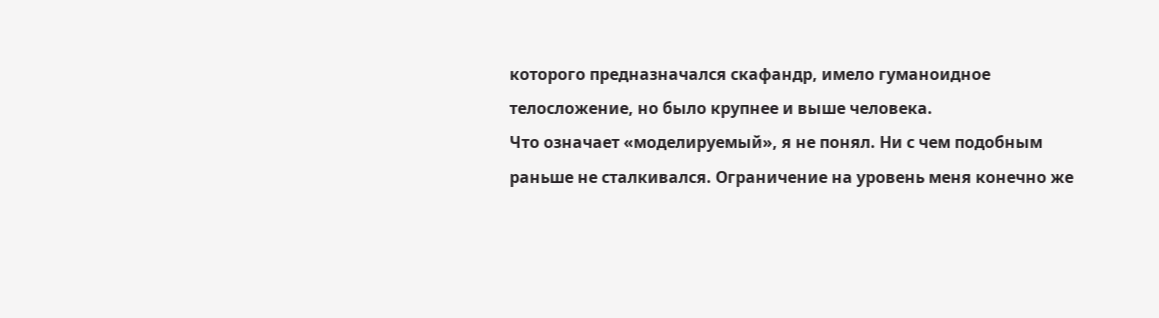которого предназначался скафандр, имело гуманоидное телосложение, но было крупнее и выше человека.
Что означает «моделируемый», я не понял. Ни с чем подобным раньше не сталкивался. Ограничение на уровень меня конечно же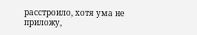расстроило, хотя ума не приложу,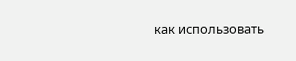как использовать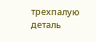трехпалую деталь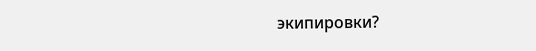экипировки?